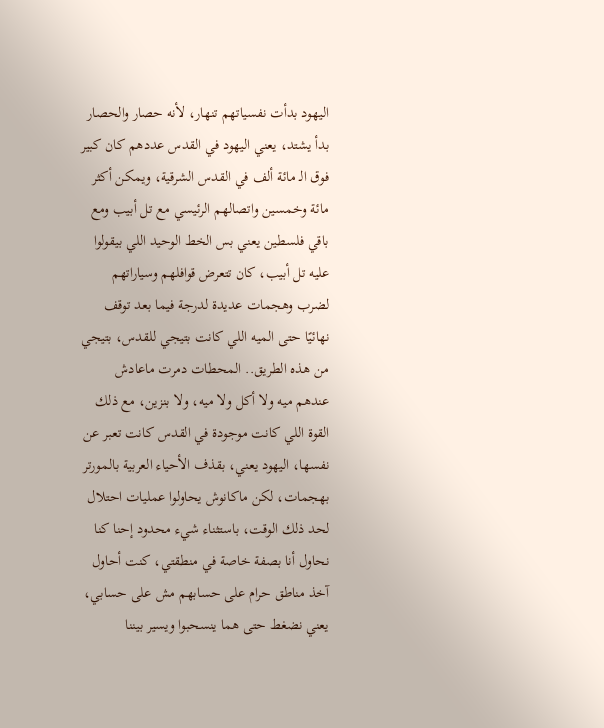اليهود بدأت نفسياتهم تنهار، لأنه حصار والحصار بدأ يشتد، يعني اليهود في القدس عددهم كان كبير فوق الـ مائة ألف في القدس الشرقية، ويمكن أكثر مائة وخمسين واتصالهم الرئيسي مع تل أبيب ومع باقي فلسطين يعني بس الخط الوحيد اللي بيقولوا عليه تل أبيب، كان تتعرض قوافلهم وسياراتهم لضرب وهجمات عديدة لدرجة فيما بعد توقف نهائيًا حتى الميه اللي كانت بتيجي للقدس، بتيجي من هذه الطريق.. المحطات دمرت ماعادش عندهم ميه ولا أكل ولا ميه، ولا بنزين، مع ذلك القوة اللي كانت موجودة في القدس كانت تعبر عن نفسها، اليهود يعني، بقذف الأحياء العربية بالمورتر بهجمات، لكن ماكانوش يحاولوا عمليات احتلال لحد ذلك الوقت، باستثناء شيء محدود إحنا كنا نحاول أنا بصفة خاصة في منطقتي، كنت أحاول آخذ مناطق حرام على حسابهم مش على حسابي، يعني نضغط حتى هما ينسحبوا ويسير بيننا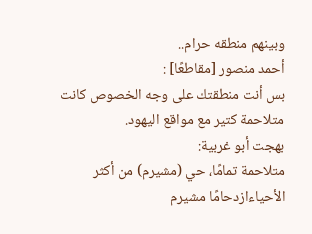وبينهم منطقه حرام..
أحمد منصور [مقاطعًا] :
بس أنت منطقتك على وجه الخصوص كانت متلاحمة كتير مع مواقع اليهود.
بهجت أبو غربية:
متلاحمة تمامًا، حي (مشيرم) من أكثر الأحياءازدحامًا مشيرم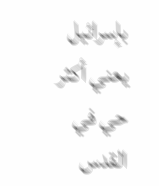بإسرائيل يعني أكثر حي في القدس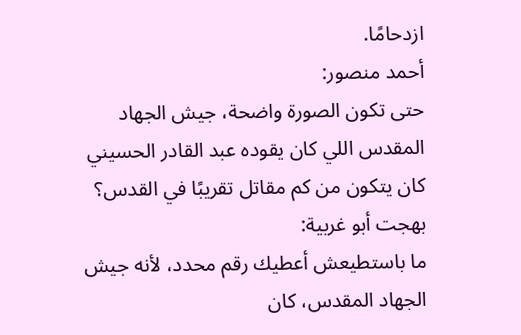ازدحامًا.
أحمد منصور:
حتى تكون الصورة واضحة، جيش الجهاد المقدس اللي كان يقوده عبد القادر الحسيني كان يتكون من كم مقاتل تقريبًا في القدس؟
بهجت أبو غربية:
ما باستطيعش أعطيك رقم محدد، لأنه جيش الجهاد المقدس، كان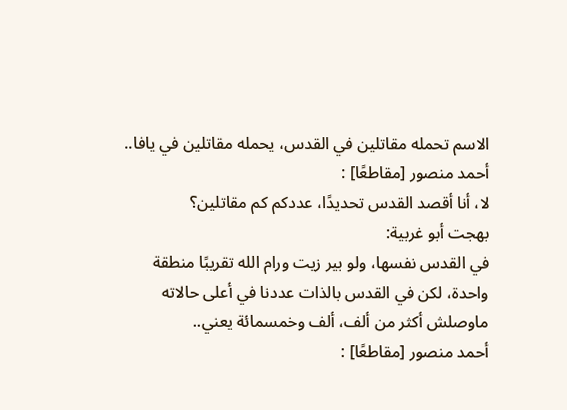الاسم تحمله مقاتلين في القدس، يحمله مقاتلين في يافا..
أحمد منصور [مقاطعًا] :
لا، أنا أقصد القدس تحديدًا، عددكم كم مقاتلين؟
بهجت أبو غربية:
في القدس نفسها، ولو بير زيت ورام الله تقريبًا منطقة واحدة، لكن في القدس بالذات عددنا في أعلى حالاته ماوصلش أكثر من ألف، ألف وخمسمائة يعني..
أحمد منصور [مقاطعًا] :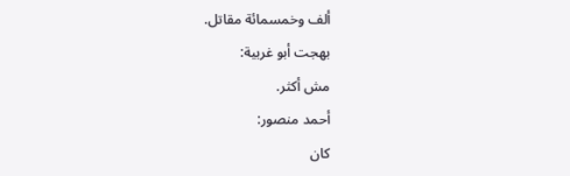ألف وخمسمائة مقاتل.
بهجت أبو غربية:
مش أكثر.
أحمد منصور:
كان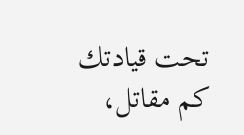تحت قيادتك كم مقاتل،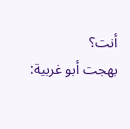أنت؟
بهجت أبو غربية: